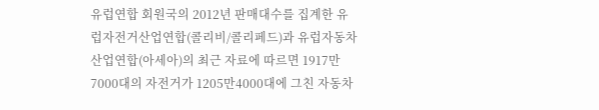유럽연합 회원국의 2012년 판매대수를 집계한 유럽자전거산업연합(콜리비/콜리페드)과 유럽자동차산업연합(아세아)의 최근 자료에 따르면 1917만7000대의 자전거가 1205만4000대에 그친 자동차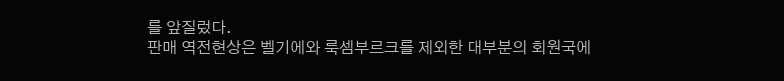를 앞질렀다.
판매 역전현상은 벨기에와 룩셈부르크를 제외한 대부분의 회원국에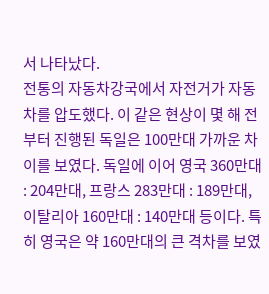서 나타났다.
전통의 자동차강국에서 자전거가 자동차를 압도했다. 이 같은 현상이 몇 해 전부터 진행된 독일은 100만대 가까운 차이를 보였다. 독일에 이어 영국 360만대 : 204만대, 프랑스 283만대 : 189만대, 이탈리아 160만대 : 140만대 등이다. 특히 영국은 약 160만대의 큰 격차를 보였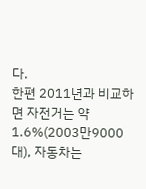다.
한편 2011년과 비교하면 자전거는 약 1.6%(2003만9000대), 자동차는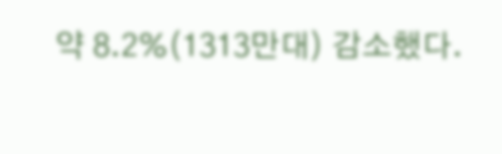약 8.2%(1313만대) 감소했다.